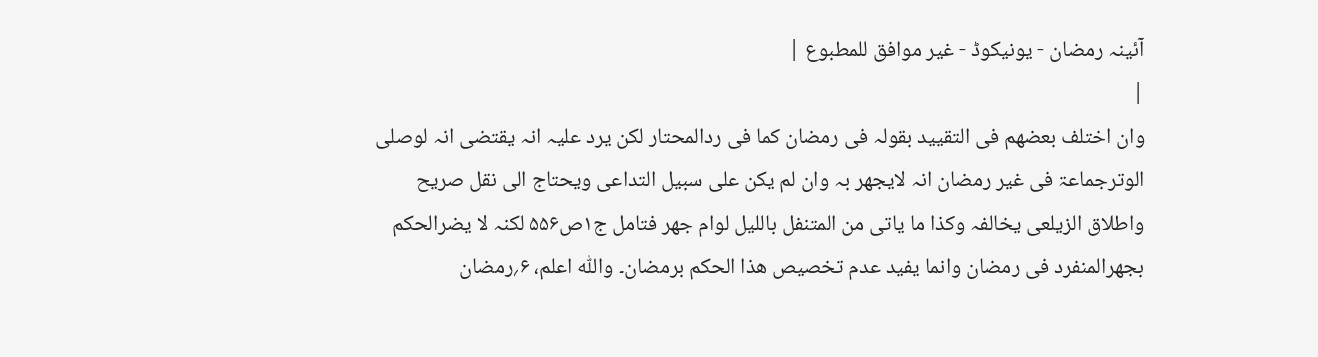آئینہ رمضان - یونیکوڈ - غیر موافق للمطبوع |
|
وان اختلف بعضھم فی التقیید بقولہ فی رمضان کما فی ردالمحتار لکن یرد علیہ انہ یقتضی انہ لوصلی الوترجماعۃ فی غیر رمضان انہ لایجھر بہ وان لم یکن علی سبیل التداعی ویحتاج الی نقل صریح واطلاق الزیلعی یخالفہ وکذا ما یاتی من المتنفل باللیل لوام جھر فتامل ج۱ص۵۵۶ لکنہ لا یضرالحکم بجھرالمنفرد فی رمضان وانما یفید عدم تخصیص ھذا الحکم برمضان۔ واللّٰہ اعلم، ۶؍رمضان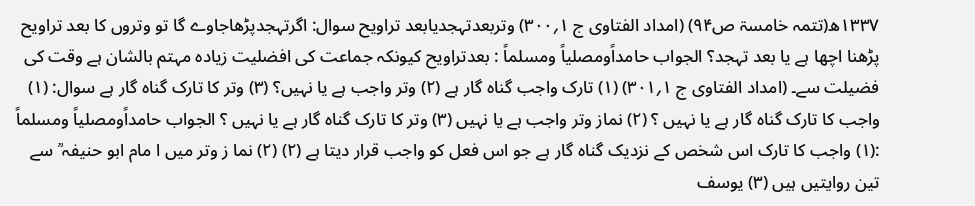۱۳۳۷ھ(تتمہ خامسۃ ص۹۴) (امداد الفتاوی ج ۱؍۳۰۰) وتربعدتہجدیابعد تراویح سوال: اگرتہجدپڑھاجاوے گا تو وتروں کا بعد تراویح پڑھنا اچھا ہے یا بعد تہجد؟ الجواب حامداًومصلیاً ومسلماً : بعدتراویح کیونکہ جماعت کی افضلیت زیادہ مہتم بالشان ہے وقت کی فضیلت سے۔ (امداد الفتاوی ج ۱؍۳۰۱) (۱) تارک واجب گناہ گار ہے (۲) وتر واجب ہے یا نہیں؟ (۳) وتر کا تارک گناہ گار ہے سوال: (۱) واجب کا تارک گناہ گار ہے یا نہیں ؟ (۲) نماز وتر واجب ہے یا نہیں (۳) وتر کا تارک گناہ گار ہے یا نہیں ؟ الجواب حامداًومصلیاً ومسلماً :(۱) واجب کا تارک اس شخص کے نزدیک گناہ گار ہے جو اس فعل کو واجب قرار دیتا ہے (۲) (۲) نما ز وتر میں ا مام ابو حنیفہ ؒ سے تین روایتیں ہیں (۳) یوسف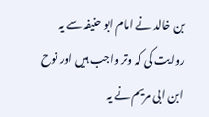بن خالد نے امام ابو حنیفہ سے یہ روایت کی کہ وتر واجب ہیں اور نوح ابن ابی مریم نے یہ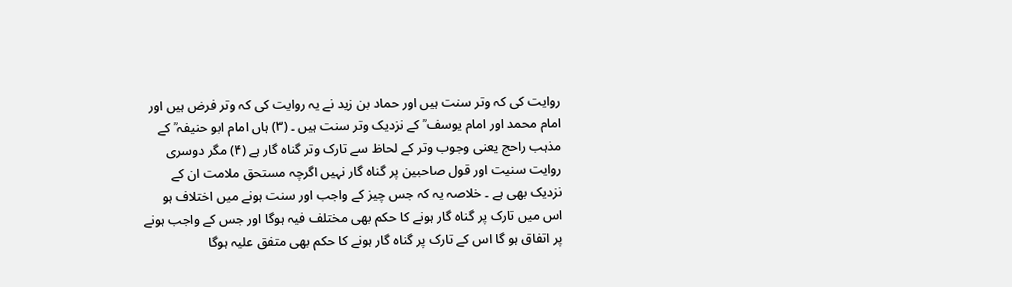روایت کی کہ وتر سنت ہیں اور حماد بن زید نے یہ روایت کی کہ وتر فرض ہیں اور امام محمد اور امام یوسف ؒ کے نزدیک وتر سنت ہیں ۔ (۳) ہاں امام ابو حنیفہ ؒ کے مذہب راحج یعنی وجوب وتر کے لحاظ سے تارک وتر گناہ گار ہے (۴) مگر دوسری روایت سنیت اور قول صاحبین پر گناہ گار نہیں اگرچہ مستحق ملامت ان کے نزدیک بھی ہے ۔ خلاصہ یہ کہ جس چیز کے واجب اور سنت ہونے میں اختلاف ہو اس میں تارک پر گناہ گار ہونے کا حکم بھی مختلف فیہ ہوگا اور جس کے واجب ہونے پر اتفاق ہو گا اس کے تارک پر گناہ گار ہونے کا حکم بھی متفق علیہ ہوگا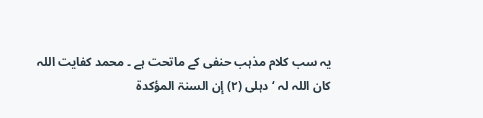یہ سب کلام مذہب حنفی کے ماتحت ہے ۔ محمد کفایت اللہ کان اللہ لہ ‘ دہلی (۲) إن السنۃ المؤکدۃ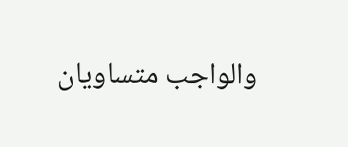والواجب متساویان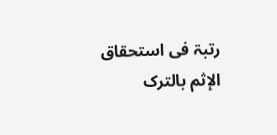رتبۃ فی استحقاق الإثم بالترک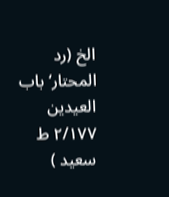الخ (رد المحتار‘ باب العیدین ۲/۱۷۷ ط سعید )